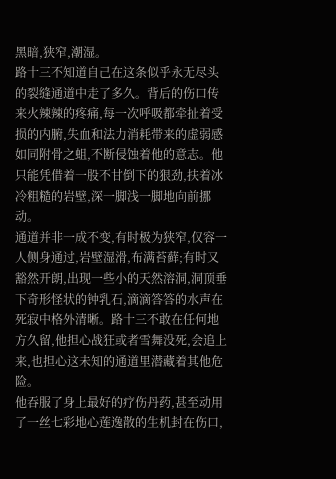黑暗,狭窄,潮湿。
路十三不知道自己在这条似乎永无尽头的裂缝通道中走了多久。背后的伤口传来火辣辣的疼痛,每一次呼吸都牵扯着受损的内腑,失血和法力消耗带来的虚弱感如同附骨之蛆,不断侵蚀着他的意志。他只能凭借着一股不甘倒下的狠劲,扶着冰冷粗糙的岩壁,深一脚浅一脚地向前挪动。
通道并非一成不变,有时极为狭窄,仅容一人侧身通过,岩壁湿滑,布满苔藓;有时又豁然开朗,出现一些小的天然溶洞,洞顶垂下奇形怪状的钟乳石,滴滴答答的水声在死寂中格外清晰。路十三不敢在任何地方久留,他担心战狂或者雪舞没死,会追上来,也担心这未知的通道里潜藏着其他危险。
他吞服了身上最好的疗伤丹药,甚至动用了一丝七彩地心莲逸散的生机封在伤口,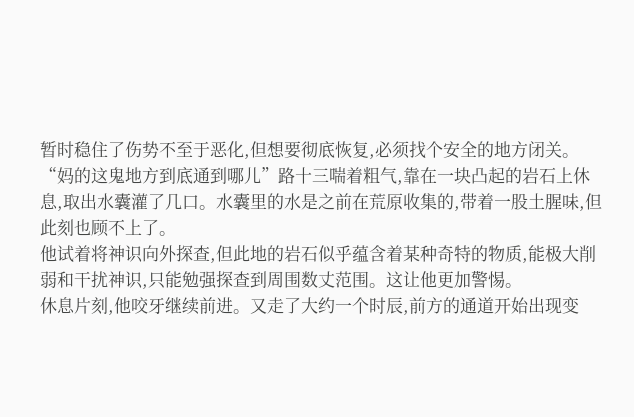暂时稳住了伤势不至于恶化,但想要彻底恢复,必须找个安全的地方闭关。
“妈的这鬼地方到底通到哪儿”路十三喘着粗气,靠在一块凸起的岩石上休息,取出水囊灌了几口。水囊里的水是之前在荒原收集的,带着一股土腥味,但此刻也顾不上了。
他试着将神识向外探查,但此地的岩石似乎蕴含着某种奇特的物质,能极大削弱和干扰神识,只能勉强探查到周围数丈范围。这让他更加警惕。
休息片刻,他咬牙继续前进。又走了大约一个时辰,前方的通道开始出现变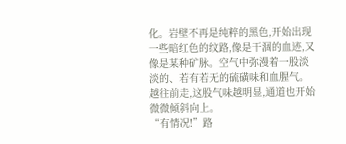化。岩壁不再是纯粹的黑色,开始出现一些暗红色的纹路,像是干涸的血迹,又像是某种矿脉。空气中弥漫着一股淡淡的、若有若无的硫磺味和血腥气。越往前走,这股气味越明显,通道也开始微微倾斜向上。
“有情况!”路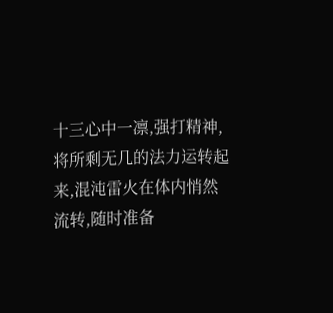十三心中一凛,强打精神,将所剩无几的法力运转起来,混沌雷火在体内悄然流转,随时准备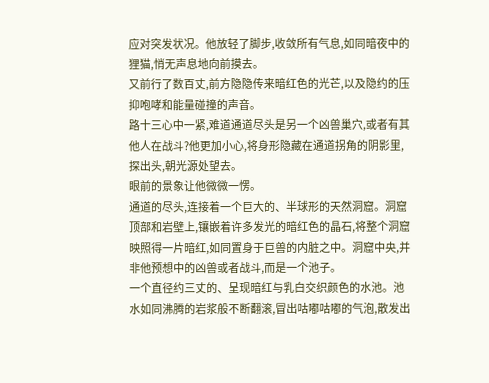应对突发状况。他放轻了脚步,收敛所有气息,如同暗夜中的狸猫,悄无声息地向前摸去。
又前行了数百丈,前方隐隐传来暗红色的光芒,以及隐约的压抑咆哮和能量碰撞的声音。
路十三心中一紧,难道通道尽头是另一个凶兽巢穴,或者有其他人在战斗?他更加小心,将身形隐藏在通道拐角的阴影里,探出头,朝光源处望去。
眼前的景象让他微微一愣。
通道的尽头,连接着一个巨大的、半球形的天然洞窟。洞窟顶部和岩壁上,镶嵌着许多发光的暗红色的晶石,将整个洞窟映照得一片暗红,如同置身于巨兽的内脏之中。洞窟中央,并非他预想中的凶兽或者战斗,而是一个池子。
一个直径约三丈的、呈现暗红与乳白交织颜色的水池。池水如同沸腾的岩浆般不断翻滚,冒出咕嘟咕嘟的气泡,散发出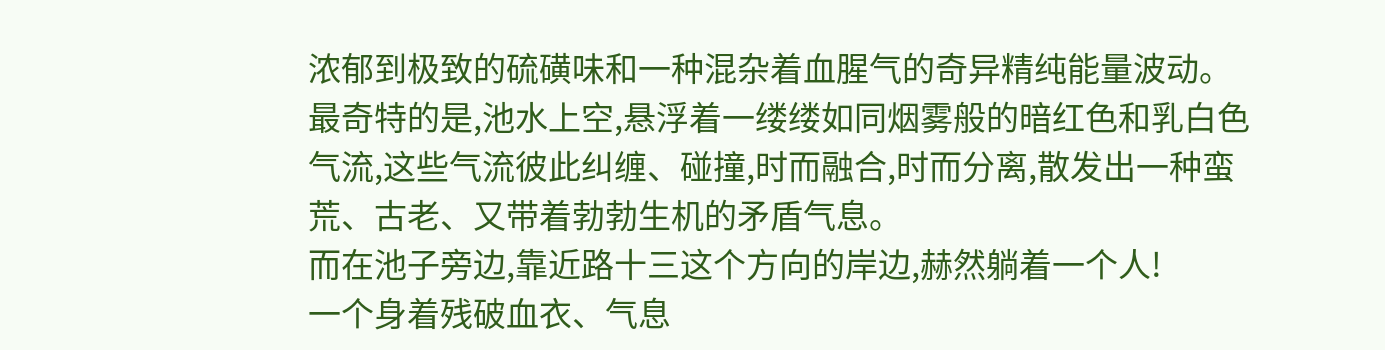浓郁到极致的硫磺味和一种混杂着血腥气的奇异精纯能量波动。
最奇特的是,池水上空,悬浮着一缕缕如同烟雾般的暗红色和乳白色气流,这些气流彼此纠缠、碰撞,时而融合,时而分离,散发出一种蛮荒、古老、又带着勃勃生机的矛盾气息。
而在池子旁边,靠近路十三这个方向的岸边,赫然躺着一个人!
一个身着残破血衣、气息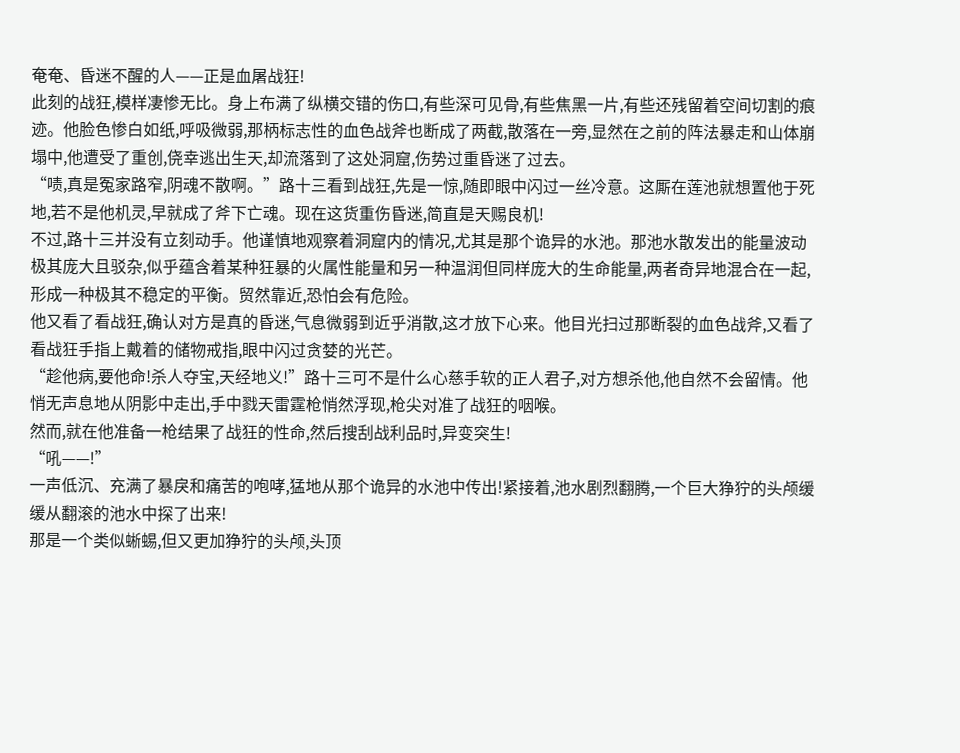奄奄、昏迷不醒的人——正是血屠战狂!
此刻的战狂,模样凄惨无比。身上布满了纵横交错的伤口,有些深可见骨,有些焦黑一片,有些还残留着空间切割的痕迹。他脸色惨白如纸,呼吸微弱,那柄标志性的血色战斧也断成了两截,散落在一旁,显然在之前的阵法暴走和山体崩塌中,他遭受了重创,侥幸逃出生天,却流落到了这处洞窟,伤势过重昏迷了过去。
“啧,真是冤家路窄,阴魂不散啊。”路十三看到战狂,先是一惊,随即眼中闪过一丝冷意。这厮在莲池就想置他于死地,若不是他机灵,早就成了斧下亡魂。现在这货重伤昏迷,简直是天赐良机!
不过,路十三并没有立刻动手。他谨慎地观察着洞窟内的情况,尤其是那个诡异的水池。那池水散发出的能量波动极其庞大且驳杂,似乎蕴含着某种狂暴的火属性能量和另一种温润但同样庞大的生命能量,两者奇异地混合在一起,形成一种极其不稳定的平衡。贸然靠近,恐怕会有危险。
他又看了看战狂,确认对方是真的昏迷,气息微弱到近乎消散,这才放下心来。他目光扫过那断裂的血色战斧,又看了看战狂手指上戴着的储物戒指,眼中闪过贪婪的光芒。
“趁他病,要他命!杀人夺宝,天经地义!”路十三可不是什么心慈手软的正人君子,对方想杀他,他自然不会留情。他悄无声息地从阴影中走出,手中戮天雷霆枪悄然浮现,枪尖对准了战狂的咽喉。
然而,就在他准备一枪结果了战狂的性命,然后搜刮战利品时,异变突生!
“吼——!”
一声低沉、充满了暴戾和痛苦的咆哮,猛地从那个诡异的水池中传出!紧接着,池水剧烈翻腾,一个巨大狰狞的头颅缓缓从翻滚的池水中探了出来!
那是一个类似蜥蜴,但又更加狰狞的头颅,头顶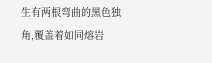生有两根弯曲的黑色独角,覆盖着如同熔岩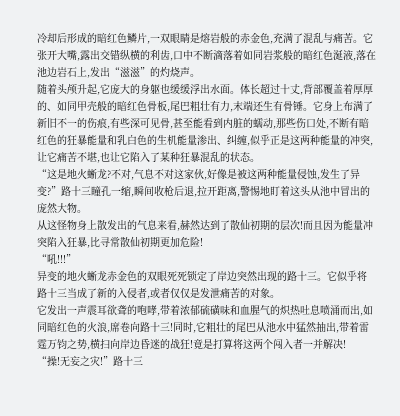冷却后形成的暗红色鳞片,一双眼睛是熔岩般的赤金色,充满了混乱与痛苦。它张开大嘴,露出交错纵横的利齿,口中不断滴落着如同岩浆般的暗红色涎液,落在池边岩石上,发出“滋滋”的灼烧声。
随着头颅升起,它庞大的身躯也缓缓浮出水面。体长超过十丈,背部覆盖着厚厚的、如同甲壳般的暗红色骨板,尾巴粗壮有力,末端还生有骨锤。它身上布满了新旧不一的伤痕,有些深可见骨,甚至能看到内脏的蠕动,那些伤口处,不断有暗红色的狂暴能量和乳白色的生机能量渗出、纠缠,似乎正是这两种能量的冲突,让它痛苦不堪,也让它陷入了某种狂暴混乱的状态。
“这是地火蜥龙?不对,气息不对这家伙,好像是被这两种能量侵蚀,发生了异变?”路十三瞳孔一缩,瞬间收枪后退,拉开距离,警惕地盯着这头从池中冒出的庞然大物。
从这怪物身上散发出的气息来看,赫然达到了散仙初期的层次!而且因为能量冲突陷入狂暴,比寻常散仙初期更加危险!
“吼!!!”
异变的地火蜥龙赤金色的双眼死死锁定了岸边突然出现的路十三。它似乎将路十三当成了新的入侵者,或者仅仅是发泄痛苦的对象。
它发出一声震耳欲聋的咆哮,带着浓郁硫磺味和血腥气的炽热吐息喷涌而出,如同暗红色的火浪,席卷向路十三!同时,它粗壮的尾巴从池水中猛然抽出,带着雷霆万钧之势,横扫向岸边昏迷的战狂!竟是打算将这两个闯入者一并解决!
“操!无妄之灾!”路十三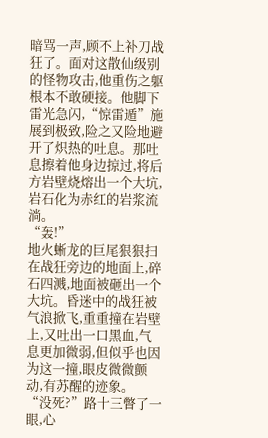暗骂一声,顾不上补刀战狂了。面对这散仙级别的怪物攻击,他重伤之躯根本不敢硬接。他脚下雷光急闪,“惊雷遁”施展到极致,险之又险地避开了炽热的吐息。那吐息擦着他身边掠过,将后方岩壁烧熔出一个大坑,岩石化为赤红的岩浆流淌。
“轰!”
地火蜥龙的巨尾狠狠扫在战狂旁边的地面上,碎石四溅,地面被砸出一个大坑。昏迷中的战狂被气浪掀飞,重重撞在岩壁上,又吐出一口黑血,气息更加微弱,但似乎也因为这一撞,眼皮微微颤动,有苏醒的迹象。
“没死?”路十三瞥了一眼,心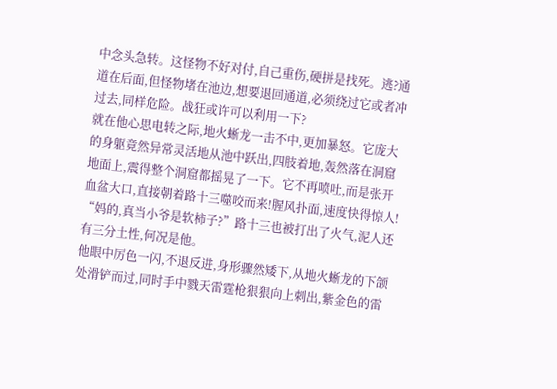中念头急转。这怪物不好对付,自己重伤,硬拼是找死。逃?通道在后面,但怪物堵在池边,想要退回通道,必须绕过它或者冲过去,同样危险。战狂或许可以利用一下?
就在他心思电转之际,地火蜥龙一击不中,更加暴怒。它庞大的身躯竟然异常灵活地从池中跃出,四肢着地,轰然落在洞窟地面上,震得整个洞窟都摇晃了一下。它不再喷吐,而是张开血盆大口,直接朝着路十三噬咬而来!腥风扑面,速度快得惊人!
“妈的,真当小爷是软柿子?”路十三也被打出了火气,泥人还有三分土性,何况是他。
他眼中厉色一闪,不退反进,身形骤然矮下,从地火蜥龙的下颌处滑铲而过,同时手中戮天雷霆枪狠狠向上刺出,紫金色的雷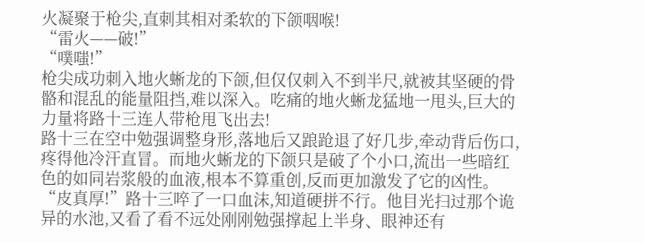火凝聚于枪尖,直刺其相对柔软的下颌咽喉!
“雷火——破!”
“噗嗤!”
枪尖成功刺入地火蜥龙的下颌,但仅仅刺入不到半尺,就被其坚硬的骨骼和混乱的能量阻挡,难以深入。吃痛的地火蜥龙猛地一甩头,巨大的力量将路十三连人带枪甩飞出去!
路十三在空中勉强调整身形,落地后又踉跄退了好几步,牵动背后伤口,疼得他冷汗直冒。而地火蜥龙的下颌只是破了个小口,流出一些暗红色的如同岩浆般的血液,根本不算重创,反而更加激发了它的凶性。
“皮真厚!”路十三啐了一口血沫,知道硬拼不行。他目光扫过那个诡异的水池,又看了看不远处刚刚勉强撑起上半身、眼神还有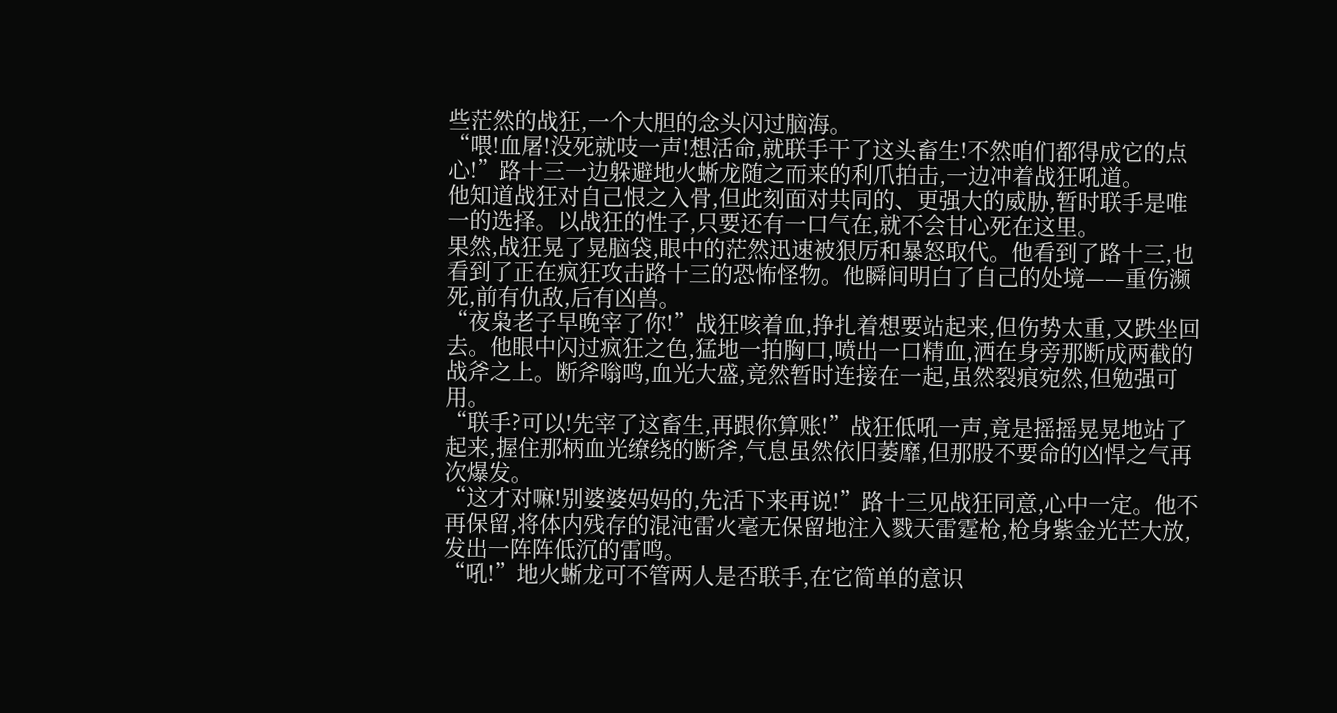些茫然的战狂,一个大胆的念头闪过脑海。
“喂!血屠!没死就吱一声!想活命,就联手干了这头畜生!不然咱们都得成它的点心!”路十三一边躲避地火蜥龙随之而来的利爪拍击,一边冲着战狂吼道。
他知道战狂对自己恨之入骨,但此刻面对共同的、更强大的威胁,暂时联手是唯一的选择。以战狂的性子,只要还有一口气在,就不会甘心死在这里。
果然,战狂晃了晃脑袋,眼中的茫然迅速被狠厉和暴怒取代。他看到了路十三,也看到了正在疯狂攻击路十三的恐怖怪物。他瞬间明白了自己的处境——重伤濒死,前有仇敌,后有凶兽。
“夜枭老子早晚宰了你!”战狂咳着血,挣扎着想要站起来,但伤势太重,又跌坐回去。他眼中闪过疯狂之色,猛地一拍胸口,喷出一口精血,洒在身旁那断成两截的战斧之上。断斧嗡鸣,血光大盛,竟然暂时连接在一起,虽然裂痕宛然,但勉强可用。
“联手?可以!先宰了这畜生,再跟你算账!”战狂低吼一声,竟是摇摇晃晃地站了起来,握住那柄血光缭绕的断斧,气息虽然依旧萎靡,但那股不要命的凶悍之气再次爆发。
“这才对嘛!别婆婆妈妈的,先活下来再说!”路十三见战狂同意,心中一定。他不再保留,将体内残存的混沌雷火毫无保留地注入戮天雷霆枪,枪身紫金光芒大放,发出一阵阵低沉的雷鸣。
“吼!”地火蜥龙可不管两人是否联手,在它简单的意识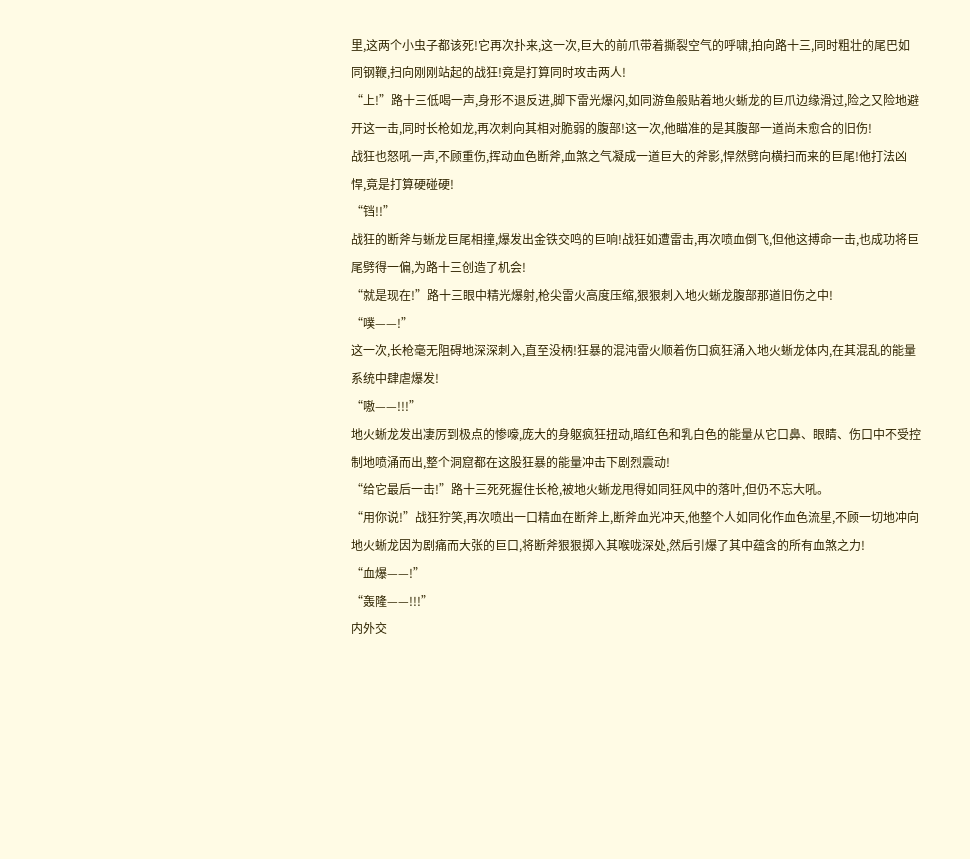里,这两个小虫子都该死!它再次扑来,这一次,巨大的前爪带着撕裂空气的呼啸,拍向路十三,同时粗壮的尾巴如同钢鞭,扫向刚刚站起的战狂!竟是打算同时攻击两人!
“上!”路十三低喝一声,身形不退反进,脚下雷光爆闪,如同游鱼般贴着地火蜥龙的巨爪边缘滑过,险之又险地避开这一击,同时长枪如龙,再次刺向其相对脆弱的腹部!这一次,他瞄准的是其腹部一道尚未愈合的旧伤!
战狂也怒吼一声,不顾重伤,挥动血色断斧,血煞之气凝成一道巨大的斧影,悍然劈向横扫而来的巨尾!他打法凶悍,竟是打算硬碰硬!
“铛!!”
战狂的断斧与蜥龙巨尾相撞,爆发出金铁交鸣的巨响!战狂如遭雷击,再次喷血倒飞,但他这搏命一击,也成功将巨尾劈得一偏,为路十三创造了机会!
“就是现在!”路十三眼中精光爆射,枪尖雷火高度压缩,狠狠刺入地火蜥龙腹部那道旧伤之中!
“噗——!”
这一次,长枪毫无阻碍地深深刺入,直至没柄!狂暴的混沌雷火顺着伤口疯狂涌入地火蜥龙体内,在其混乱的能量系统中肆虐爆发!
“嗷——!!!”
地火蜥龙发出凄厉到极点的惨嚎,庞大的身躯疯狂扭动,暗红色和乳白色的能量从它口鼻、眼睛、伤口中不受控制地喷涌而出,整个洞窟都在这股狂暴的能量冲击下剧烈震动!
“给它最后一击!”路十三死死握住长枪,被地火蜥龙甩得如同狂风中的落叶,但仍不忘大吼。
“用你说!”战狂狞笑,再次喷出一口精血在断斧上,断斧血光冲天,他整个人如同化作血色流星,不顾一切地冲向地火蜥龙因为剧痛而大张的巨口,将断斧狠狠掷入其喉咙深处,然后引爆了其中蕴含的所有血煞之力!
“血爆——!”
“轰隆——!!!”
内外交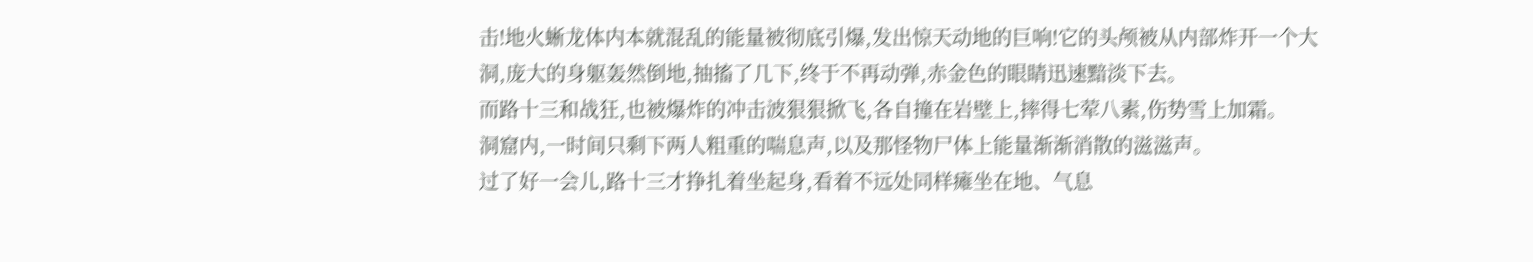击!地火蜥龙体内本就混乱的能量被彻底引爆,发出惊天动地的巨响!它的头颅被从内部炸开一个大洞,庞大的身躯轰然倒地,抽搐了几下,终于不再动弹,赤金色的眼睛迅速黯淡下去。
而路十三和战狂,也被爆炸的冲击波狠狠掀飞,各自撞在岩壁上,摔得七荤八素,伤势雪上加霜。
洞窟内,一时间只剩下两人粗重的喘息声,以及那怪物尸体上能量渐渐消散的滋滋声。
过了好一会儿,路十三才挣扎着坐起身,看着不远处同样瘫坐在地、气息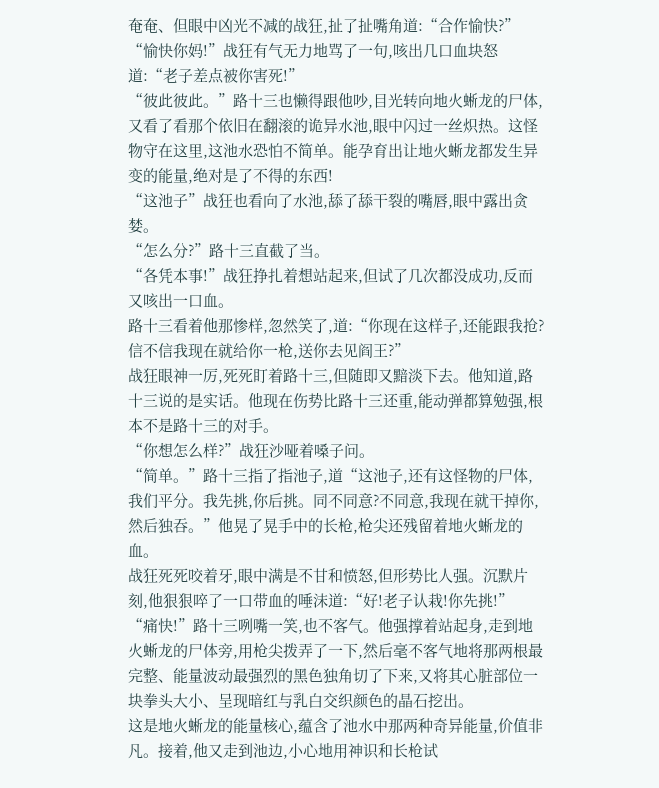奄奄、但眼中凶光不减的战狂,扯了扯嘴角道:“合作愉快?”
“愉快你妈!”战狂有气无力地骂了一句,咳出几口血块怒道:“老子差点被你害死!”
“彼此彼此。”路十三也懒得跟他吵,目光转向地火蜥龙的尸体,又看了看那个依旧在翻滚的诡异水池,眼中闪过一丝炽热。这怪物守在这里,这池水恐怕不简单。能孕育出让地火蜥龙都发生异变的能量,绝对是了不得的东西!
“这池子”战狂也看向了水池,舔了舔干裂的嘴唇,眼中露出贪婪。
“怎么分?”路十三直截了当。
“各凭本事!”战狂挣扎着想站起来,但试了几次都没成功,反而又咳出一口血。
路十三看着他那惨样,忽然笑了,道:“你现在这样子,还能跟我抢?信不信我现在就给你一枪,送你去见阎王?”
战狂眼神一厉,死死盯着路十三,但随即又黯淡下去。他知道,路十三说的是实话。他现在伤势比路十三还重,能动弹都算勉强,根本不是路十三的对手。
“你想怎么样?”战狂沙哑着嗓子问。
“简单。”路十三指了指池子,道“这池子,还有这怪物的尸体,我们平分。我先挑,你后挑。同不同意?不同意,我现在就干掉你,然后独吞。”他晃了晃手中的长枪,枪尖还残留着地火蜥龙的血。
战狂死死咬着牙,眼中满是不甘和愤怒,但形势比人强。沉默片刻,他狠狠啐了一口带血的唾沫道:“好!老子认栽!你先挑!”
“痛快!”路十三咧嘴一笑,也不客气。他强撑着站起身,走到地火蜥龙的尸体旁,用枪尖拨弄了一下,然后毫不客气地将那两根最完整、能量波动最强烈的黑色独角切了下来,又将其心脏部位一块拳头大小、呈现暗红与乳白交织颜色的晶石挖出。
这是地火蜥龙的能量核心,蕴含了池水中那两种奇异能量,价值非凡。接着,他又走到池边,小心地用神识和长枪试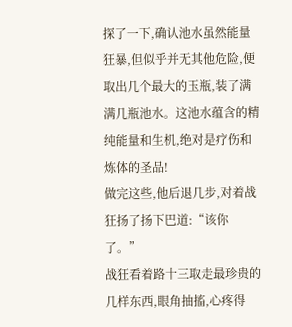探了一下,确认池水虽然能量狂暴,但似乎并无其他危险,便取出几个最大的玉瓶,装了满满几瓶池水。这池水蕴含的精纯能量和生机,绝对是疗伤和炼体的圣品!
做完这些,他后退几步,对着战狂扬了扬下巴道:“该你了。”
战狂看着路十三取走最珍贵的几样东西,眼角抽搐,心疼得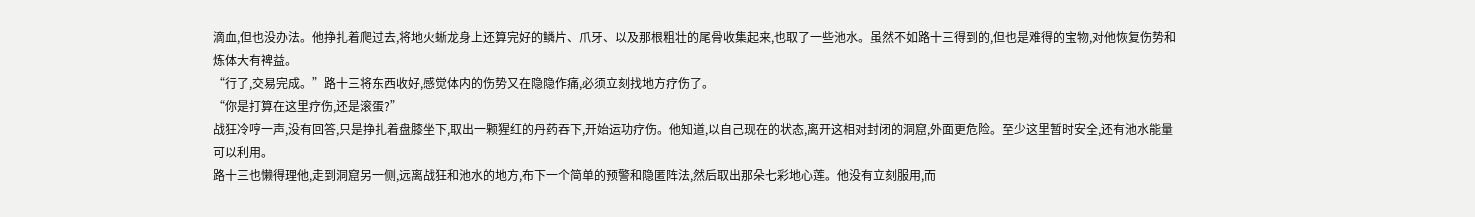滴血,但也没办法。他挣扎着爬过去,将地火蜥龙身上还算完好的鳞片、爪牙、以及那根粗壮的尾骨收集起来,也取了一些池水。虽然不如路十三得到的,但也是难得的宝物,对他恢复伤势和炼体大有裨益。
“行了,交易完成。”路十三将东西收好,感觉体内的伤势又在隐隐作痛,必须立刻找地方疗伤了。
“你是打算在这里疗伤,还是滚蛋?”
战狂冷哼一声,没有回答,只是挣扎着盘膝坐下,取出一颗猩红的丹药吞下,开始运功疗伤。他知道,以自己现在的状态,离开这相对封闭的洞窟,外面更危险。至少这里暂时安全,还有池水能量可以利用。
路十三也懒得理他,走到洞窟另一侧,远离战狂和池水的地方,布下一个简单的预警和隐匿阵法,然后取出那朵七彩地心莲。他没有立刻服用,而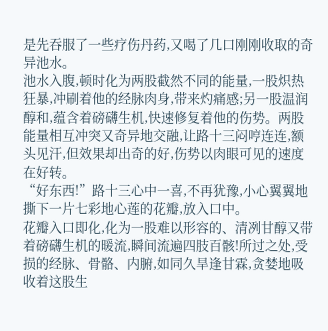是先吞服了一些疗伤丹药,又喝了几口刚刚收取的奇异池水。
池水入腹,顿时化为两股截然不同的能量,一股炽热狂暴,冲刷着他的经脉肉身,带来灼痛感;另一股温润醇和,蕴含着磅礴生机,快速修复着他的伤势。两股能量相互冲突又奇异地交融,让路十三闷哼连连,额头见汗,但效果却出奇的好,伤势以肉眼可见的速度在好转。
“好东西!”路十三心中一喜,不再犹豫,小心翼翼地撕下一片七彩地心莲的花瓣,放入口中。
花瓣入口即化,化为一股难以形容的、清冽甘醇又带着磅礴生机的暖流,瞬间流遍四肢百骸!所过之处,受损的经脉、骨骼、内腑,如同久旱逢甘霖,贪婪地吸收着这股生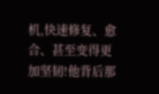机,快速修复、愈合、甚至变得更加坚韧!他背后那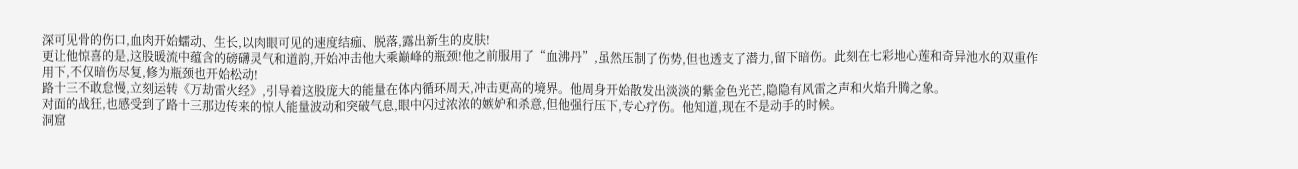深可见骨的伤口,血肉开始蠕动、生长,以肉眼可见的速度结痂、脱落,露出新生的皮肤!
更让他惊喜的是,这股暖流中蕴含的磅礴灵气和道韵,开始冲击他大乘巅峰的瓶颈!他之前服用了“血沸丹”,虽然压制了伤势,但也透支了潜力,留下暗伤。此刻在七彩地心莲和奇异池水的双重作用下,不仅暗伤尽复,修为瓶颈也开始松动!
路十三不敢怠慢,立刻运转《万劫雷火经》,引导着这股庞大的能量在体内循环周天,冲击更高的境界。他周身开始散发出淡淡的紫金色光芒,隐隐有风雷之声和火焰升腾之象。
对面的战狂,也感受到了路十三那边传来的惊人能量波动和突破气息,眼中闪过浓浓的嫉妒和杀意,但他强行压下,专心疗伤。他知道,现在不是动手的时候。
洞窟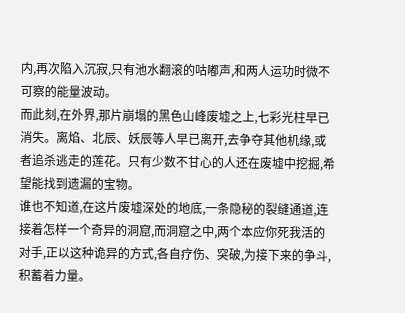内,再次陷入沉寂,只有池水翻滚的咕嘟声,和两人运功时微不可察的能量波动。
而此刻,在外界,那片崩塌的黑色山峰废墟之上,七彩光柱早已消失。离焰、北辰、妖辰等人早已离开,去争夺其他机缘,或者追杀逃走的莲花。只有少数不甘心的人还在废墟中挖掘,希望能找到遗漏的宝物。
谁也不知道,在这片废墟深处的地底,一条隐秘的裂缝通道,连接着怎样一个奇异的洞窟,而洞窟之中,两个本应你死我活的对手,正以这种诡异的方式,各自疗伤、突破,为接下来的争斗,积蓄着力量。